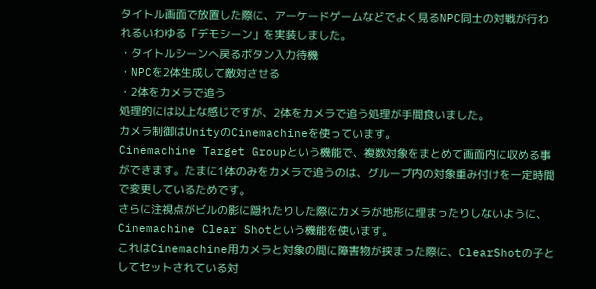タイトル画面で放置した際に、アーケードゲームなどでよく見るNPC同士の対戦が行われるいわゆる「デモシーン」を実装しました。
・タイトルシーンへ戻るボタン入力待機
・NPCを2体生成して敵対させる
・2体をカメラで追う
処理的には以上な感じですが、2体をカメラで追う処理が手間食いました。
カメラ制御はUnityのCinemachineを使っています。
Cinemachine Target Groupという機能で、複数対象をまとめて画面内に収める事ができます。たまに1体のみをカメラで追うのは、グループ内の対象重み付けを一定時間で変更しているためです。
さらに注視点がビルの影に隠れたりした際にカメラが地形に埋まったりしないように、Cinemachine Clear Shotという機能を使います。
これはCinemachine用カメラと対象の間に障害物が挟まった際に、ClearShotの子としてセットされている対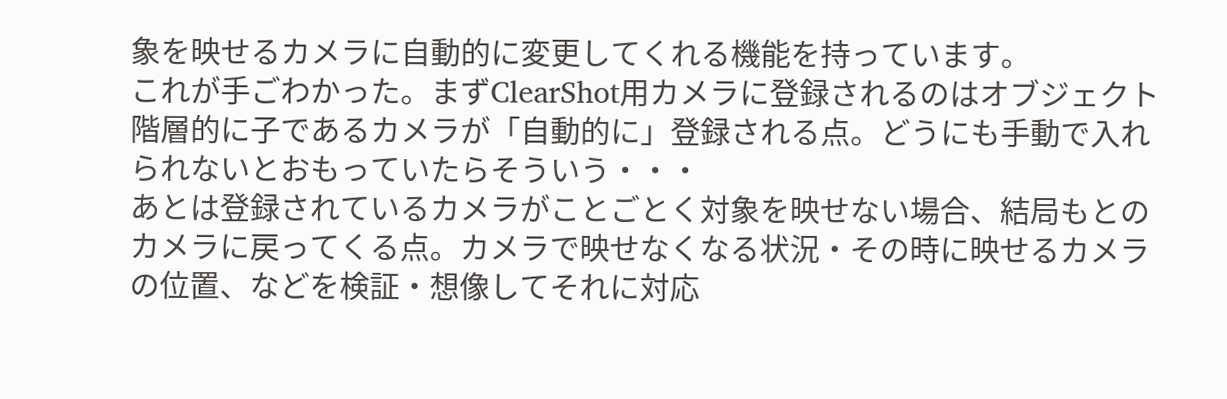象を映せるカメラに自動的に変更してくれる機能を持っています。
これが手ごわかった。まずClearShot用カメラに登録されるのはオブジェクト階層的に子であるカメラが「自動的に」登録される点。どうにも手動で入れられないとおもっていたらそういう・・・
あとは登録されているカメラがことごとく対象を映せない場合、結局もとのカメラに戻ってくる点。カメラで映せなくなる状況・その時に映せるカメラの位置、などを検証・想像してそれに対応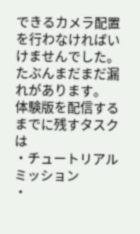できるカメラ配置を行わなければいけませんでした。たぶんまだまだ漏れがあります。
体験版を配信するまでに残すタスクは
・チュートリアルミッション
・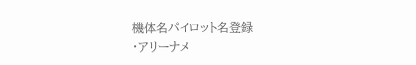機体名パイロット名登録
・アリーナメ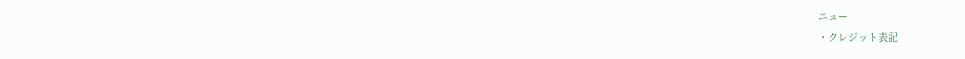ニュー
・クレジット表記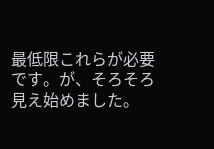最低限これらが必要です。が、そろそろ見え始めました。